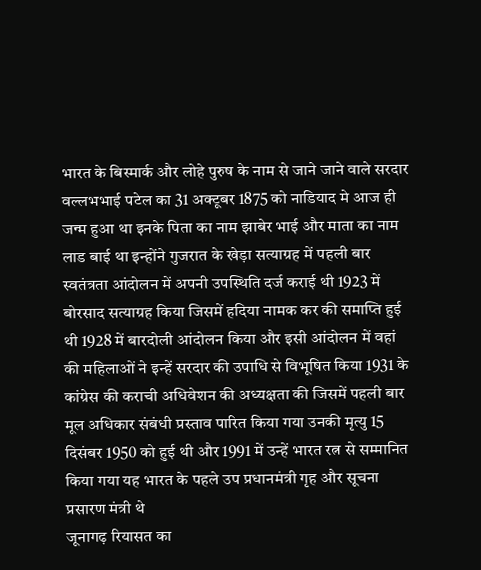भारत के बिस्मार्क और लोहे पुरुष के नाम से जाने जाने वाले सरदार वल्लभभाई पटेल का 31 अक्टूबर 1875 को नाडियाद मे आज ही जन्म हुआ था इनके पिता का नाम झाबेर भाई और माता का नाम लाड बाई था इन्होंने गुजरात के खेड़ा सत्याग्रह में पहली बार स्वतंत्रता आंदोलन में अपनी उपस्थिति दर्ज कराई थी 1923 में बोरसाद सत्याग्रह किया जिसमें हदिया नामक कर की समाप्ति हुई थी 1928 में बारदोली आंदोलन किया और इसी आंदोलन में वहां की महिलाओं ने इन्हें सरदार की उपाधि से विभूषित किया 1931 के कांग्रेस की कराची अधिवेशन की अध्यक्षता की जिसमें पहली बार मूल अधिकार संबंधी प्रस्ताव पारित किया गया उनकी मृत्यु 15 दिसंबर 1950 को हुई थी और 1991 में उन्हें भारत रत्न से सम्मानित किया गया यह भारत के पहले उप प्रधानमंत्री गृह और सूचना प्रसारण मंत्री थे
जूनागढ़ रियासत का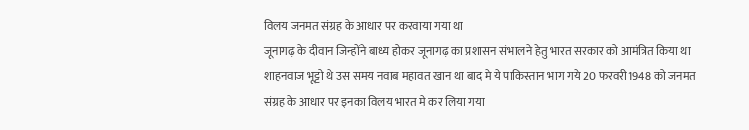विलय जनमत संग्रह के आधार पर करवाया गया था
जूनागढ़ के दीवान जिन्होंने बाध्य होकर जूनागढ़ का प्रशासन संभालने हेतु भारत सरकार को आमंत्रित किया था शाहनवाज भूट्टो थे उस समय नवाब महावत खान था बाद मे ये पाकिस्तान भाग गये 20 फरवरी1948 को जनमत संग्रह के आधार पर इनका विलय भारत मे कर लिया गया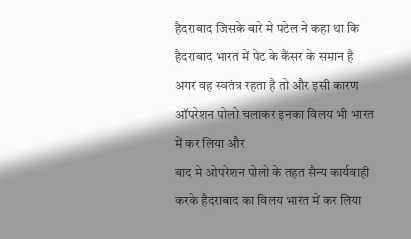हैदराबाद जिसके बारे मे पटेल ने कहा था कि हैदराबाद भारत में पेट के कैंसर के समान है अगर वह स्वतंत्र रहता है तो और इसी कारण ऑपरेशन पोलो चलाकर इनका विलय भी भारत में कर लिया और
बाद मे ओपरेशन पोलो के तहत सैन्य कार्यवाही करके हैदराबाद का विलय भारत में कर लिया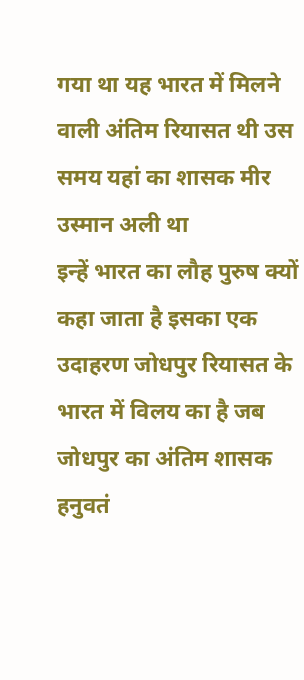गया था यह भारत में मिलने वाली अंतिम रियासत थी उस समय यहां का शासक मीर उस्मान अली था
इन्हें भारत का लौह पुरुष क्यों कहा जाता है इसका एक उदाहरण जोधपुर रियासत के भारत में विलय का है जब
जोधपुर का अंतिम शासक हनुवतं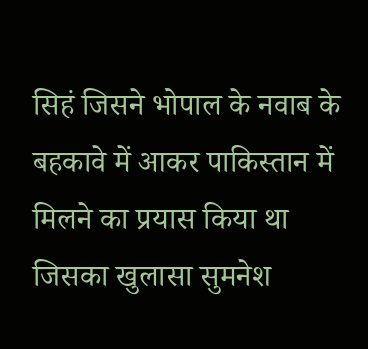सिहं जिसने भोपाल के नवाब के बहकावे में आकर पाकिस्तान में मिलने का प्रयास किया था जिसका खुलासा सुमनेश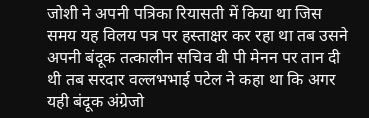जोशी ने अपनी पत्रिका रियासती में किया था जिस समय यह विलय पत्र पर हस्ताक्षर कर रहा था तब उसने अपनी बंदूक तत्कालीन सचिव वी पी मेनन पर तान दी थी तब सरदार वल्लभभाई पटेल ने कहा था कि अगर यही बंदूक अंग्रेजो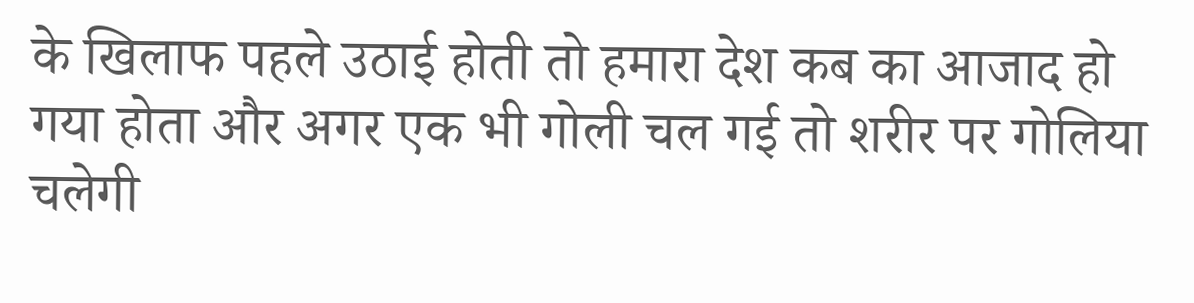के खिलाफ पहले उठाई होती तो हमारा देश कब का आजाद हो गया होता और अगर एक भी गोली चल गई तो शरीर पर गोलिया चलेगी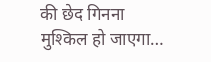की छेद गिनना मुश्किल हो जाएगा…